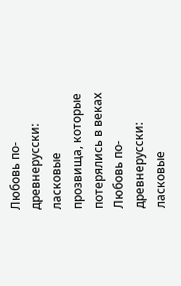Любовь по-древнерусски: ласковые прозвища, которые потерялись в веках Любовь по-древнерусски: ласковые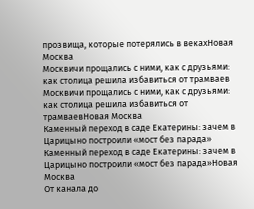прозвища, которые потерялись в векахНовая Москва
Москвичи прощались с ними, как с друзьями: как столица решила избавиться от трамваев Москвичи прощались с ними, как с друзьями: как столица решила избавиться от трамваевНовая Москва
Каменный переход в саде Екатерины: зачем в Царицыно построили «мост без парада» Каменный переход в саде Екатерины: зачем в Царицыно построили «мост без парада»Новая Москва
От канала до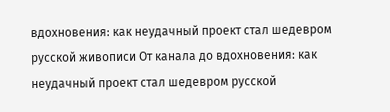вдохновения: как неудачный проект стал шедевром русской живописи От канала до вдохновения: как неудачный проект стал шедевром русской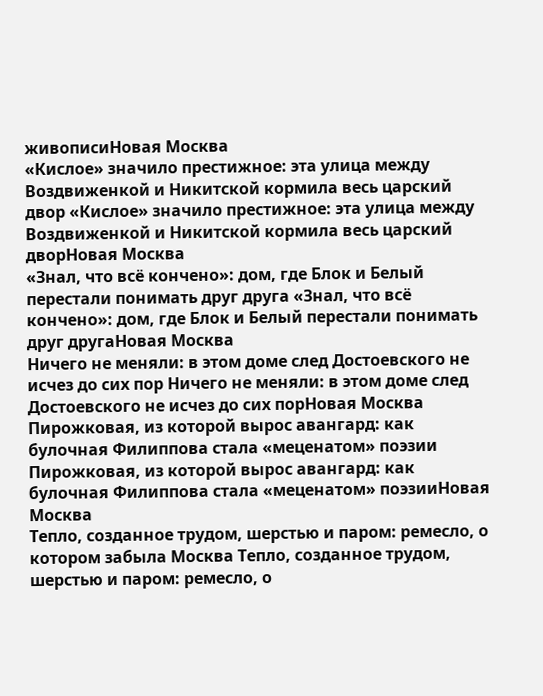живописиНовая Москва
«Кислое» значило престижное: эта улица между Воздвиженкой и Никитской кормила весь царский двор «Кислое» значило престижное: эта улица между Воздвиженкой и Никитской кормила весь царский дворНовая Москва
«Знал, что всё кончено»: дом, где Блок и Белый перестали понимать друг друга «Знал, что всё кончено»: дом, где Блок и Белый перестали понимать друг другаНовая Москва
Ничего не меняли: в этом доме след Достоевского не исчез до сих пор Ничего не меняли: в этом доме след Достоевского не исчез до сих порНовая Москва
Пирожковая, из которой вырос авангард: как булочная Филиппова стала «меценатом» поэзии Пирожковая, из которой вырос авангард: как булочная Филиппова стала «меценатом» поэзииНовая Москва
Тепло, созданное трудом, шерстью и паром: ремесло, о котором забыла Москва Тепло, созданное трудом, шерстью и паром: ремесло, о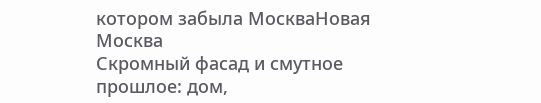котором забыла МоскваНовая Москва
Скромный фасад и смутное прошлое: дом,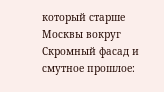который старше Москвы вокруг Скромный фасад и смутное прошлое: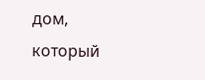дом, который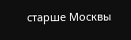старше Москвы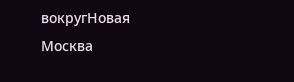вокругНовая Москва